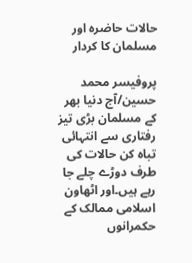حالات حاضرہ اور مسلمان کا کردار

پروفیسر محمد حسین/آج دنیا بھر کے مسلمان بڑی تیز رفتاری سے انتہائی تباہ کن حالات کی طرف دوڑے چلے جا رہے ہیں۔اور اٹھاون اسلامی ممالک کے حکمرانوں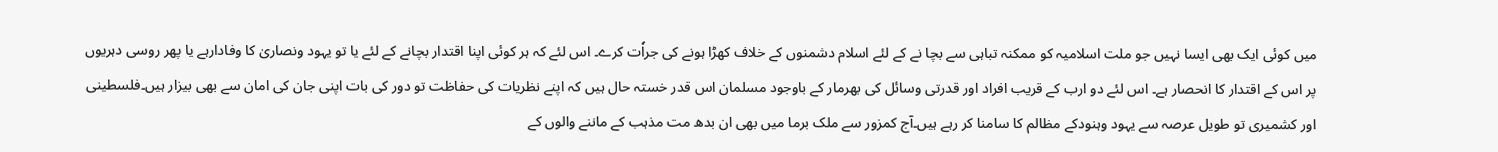میں کوئی ایک بھی ایسا نہیں جو ملت اسلامیہ کو ممکنہ تباہی سے بچا نے کے لئے اسلام دشمنوں کے خلاف کھڑا ہونے کی جراٗت کرے۔ اس لئے کہ ہر کوئی اپنا اقتدار بچانے کے لئے یا تو یہود ونصاریٰ کا وفادارہے یا پھر روسی دہریوں پر اس کے اقتدار کا انحصار ہے۔ اس لئے دو ارب کے قریب افراد اور قدرتی وسائل کی بھرمار کے باوجود مسلمان اس قدر خستہ حال ہیں کہ اپنے نظریات کی حفاظت تو دور کی بات اپنی جان کی امان سے بھی بیزار ہیں۔فلسطینی اور کشمیری تو طویل عرصہ سے یہود وہنودکے مظالم کا سامنا کر رہے ہیں۔آج کمزور سے ملک برما میں بھی ان بدھ مت مذہب کے ماننے والوں کے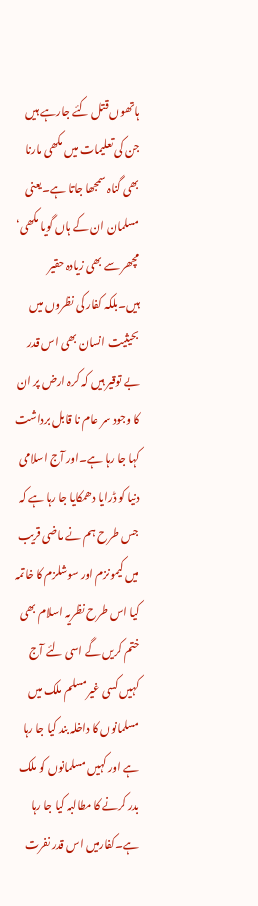ہاتھوں قتل کئے جارہے ہیں جن کی تعلیمات میں مکھی مارنا بھی گناہ سمجھا جاتا ہے۔یعنی مسلمان ان کے ہاں گویا مکھی‘ مچھر سے بھی زیادہ حقیر ہیں۔بلکہ کفار کی نظروں میں بحیثیت انسان بھی اس قدر بے توقیر ہیں کہ کرہ ارض پر ان کا وجود سر عام نا قابل برداشت کہا جا رہا ہے۔اور آج اسلامی دنیا کو ڈرایا دھمکایا جا رہا ہے کہ جس طرح ہم نے ماضی قریب میں کیمونزم اور سوشلزم کا خاتمہ کیا اس طرح نظریہ اسلام بھی ختم کریں گے اسی لئے آج کہیں کسی غیرمسلم ملک میں مسلمانوں کا داخلہ بند کیا جا رہا ہے اور کہیں مسلمانوں کو ملک بدر کرنے کا مطالبہ کیا جا رہا ہے۔کفارمیں اس قدر نفرت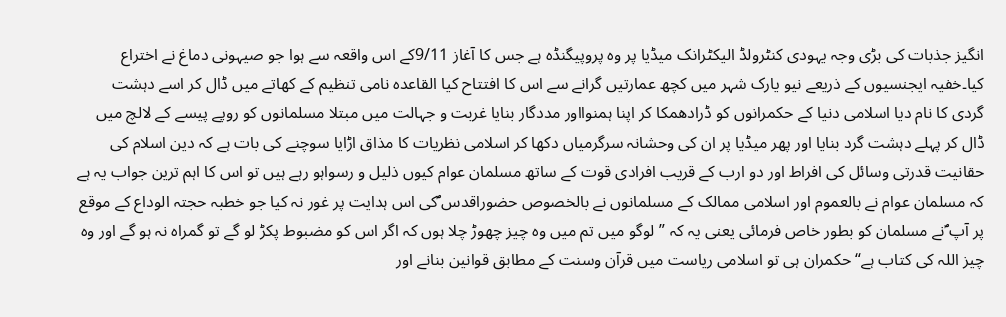انگیز جذبات کی بڑی وجہ یہودی کنٹرولڈ الیکٹرانک میڈیا پر وہ پروپیگنڈہ ہے جس کا آغاز 9/11کے اس واقعہ سے ہوا جو صیہونی دماغ نے اختراع کیا۔خفیہ ایجنسیوں کے ذریعے نیو یارک شہر میں کچھ عمارتیں گرانے سے اس کا افتتاح کیا القاعدہ نامی تنظیم کے کھاتے میں ڈال کر اسے دہشت گردی کا نام دیا اسلامی دنیا کے حکمرانوں کو ڈرادھمکا کر اپنا ہمنوااور مددگار بنایا غربت و جہالت میں مبتلا مسلمانوں کو روپے پیسے کے لالچ میں ڈال کر پہلے دہشت گرد بنایا اور پھر میڈیا پر ان کی وحشانہ سرگرمیاں دکھا کر اسلامی نظریات کا مذاق اڑایا سوچنے کی بات ہے کہ دین اسلام کی حقانیت قدرتی وسائل کی افراط اور دو ارب کے قریب افرادی قوت کے ساتھ مسلمان عوام کیوں ذلیل و رسواہو رہے ہیں تو اس کا اہم ترین جواب یہ ہے کہ مسلمان عوام نے بالعموم اور اسلامی ممالک کے مسلمانوں نے بالخصوص حضوراقدس ؐکی اس ہدایت پر غور نہ کیا جو خطبہ حجتہ الوداع کے موقع پر آپ ؐنے مسلمان کو بطور خاص فرمائی یعنی یہ کہ ”لوگو میں تم میں وہ چیز چھوڑ چلا ہوں کہ اگر اس کو مضبوط پکڑ لو گے تو گمراہ نہ ہو گے اور وہ چیز اللہ کی کتاب ہے“حکمران ہی تو اسلامی ریاست میں قرآن وسنت کے مطابق قوانین بنانے اور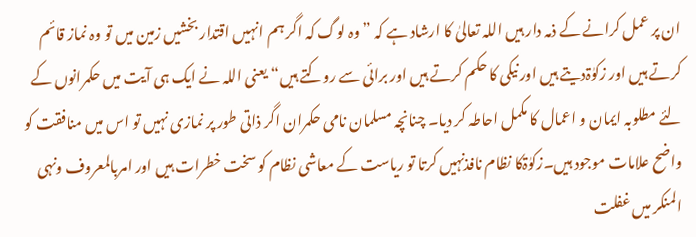ان پر عمل کرانے کے ذمہ دار ہیں اللہ تعالیٰ کا ارشاد ہے کہ ”وہ لوگ کہ اگر ہم انہیں اقتدار بخشیں زمین میں تو وہ نماز قائم کرتے ہیں اور زکوٰۃدیتے ہیں اور نیکی کا حکم کرتے ہیں اور برائی سے روکتے ہیں“ یعنی اللہ نے ایک ہی آیت میں حکمرانوں کے لئے مطلوبہ ایمان و اعمال کا مکمل احاطہ کر دیا۔ چنانچہ مسلمان نامی حکمران اگر ذاتی طور پر نمازی نہیں تو اس میں منافقت کو واضح علامات موجود ہیں۔زکوٰۃکا نظام نافذنہیں کرتا تو ریاست کے معاشی نظام کو سخت خطرات ہیں اور امربالمعروف ونہی المنکر میں غفلت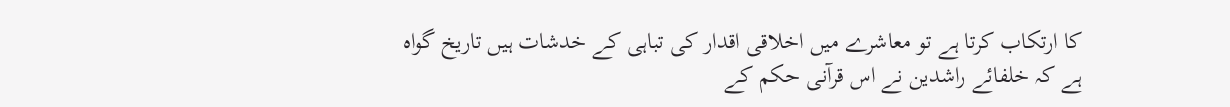کا ارتکاب کرتا ہے تو معاشرے میں اخلاقی اقدار کی تباہی کے خدشات ہیں تاریخ گواہ ہے کہ خلفائے راشدین نے اس قرآنی حکم کے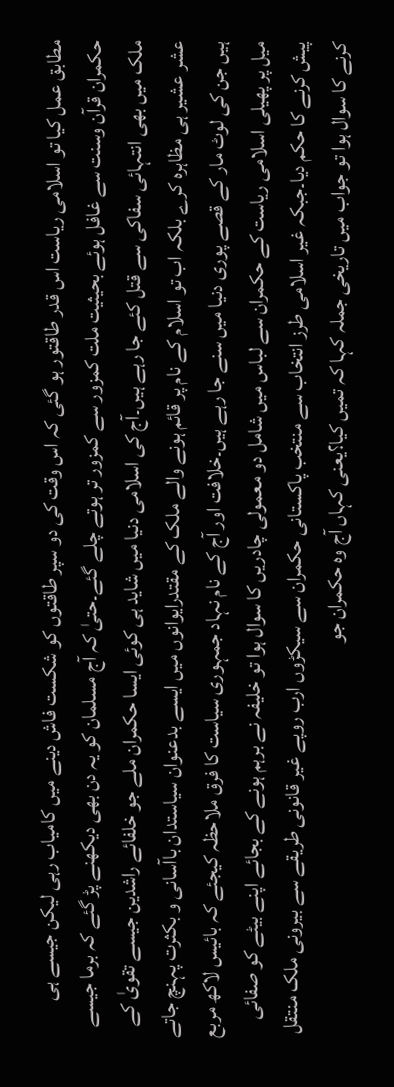مطابق عمل کیا تو اسلامی ریاست اس قدر طاقتور ہو گئی کہ اس وقت کی دو سپر طاقتوں کو شکست فاش دینے میں کامیاب رہی لیکن جیسے ہی حکمران قرآن وسنت سے غافل ہوئے بحیثیت ملت کمزور سے کمزور تر ہوتے چلے گئے۔حتیٰ کہ آج مسلمان کو یہ دن بھی دیکھنے پڑ گئے کہ برما جیسے ملک میں بھی انتہائی سفاکی سے قتل کئے جا رہے ہیں۔آج کی اسلامی دنیا میں شاید ہی کوئی ایسا حکمران ملے جو خلفائے راشدین جیسے تقویٰ کے عشر عشیر ہی مظاہرہ کرے بلکہ اب تو اسلام کے نام پر قائم ہونے والے ملک کے مقتدرایوانوں میں ایسے بدعنوان سیاستدان باآسانی و بکثرت پہنچ جاتے ہیں جن کی لوٹ مار کے قصے پوری دنیا میں سنے جا رہے ہیں۔خلافت اور آج کے نام نہاد جمہوری سیاست کا فرق ملاحظہ کیجئے کہ بائیس لاکھ مربع میل پر پھیلی اسلامی ریاست کے حکمران سے لباس میں شامل دو معمولی چادریں کا سوال ہوا تو خلیفہ نے برہم ہونے کے بجائے اپنے بیٹے کو صفائی پیش کرنے کا حکم دیا۔جبکہ غیر اسلامی طرز انتخاب سے منتخب پاکستانی حکمران سے سیکڑوں ارب روپے غیر قانونی طریقے سے بیرونی ملک منتقل کرنے کا سوال ہوا تو جواب میں تاریخی جملہ کہا کہ تمیں کیا؟یعنی کہاں آج وہ حکمران جو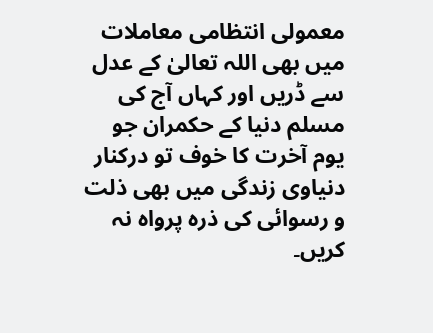معمولی انتظامی معاملات میں بھی اللہ تعالیٰ کے عدل سے ڈریں اور کہاں آج کی مسلم دنیا کے حکمران جو یوم آخرت کا خوف تو درکنار دنیاوی زندگی میں بھی ذلت و رسوائی کی ذرہ پرواہ نہ کریں۔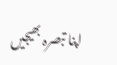اپنا تبصرہ بھیجیں